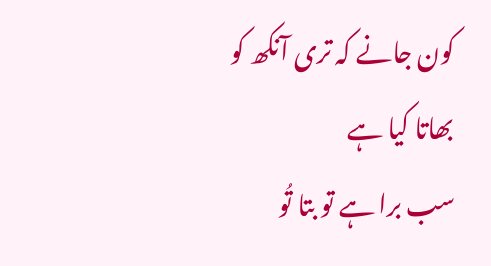کون جانے کہ تری آنکھ کو بھاتا کیا ہے
سب برا ہے تو بتا تُو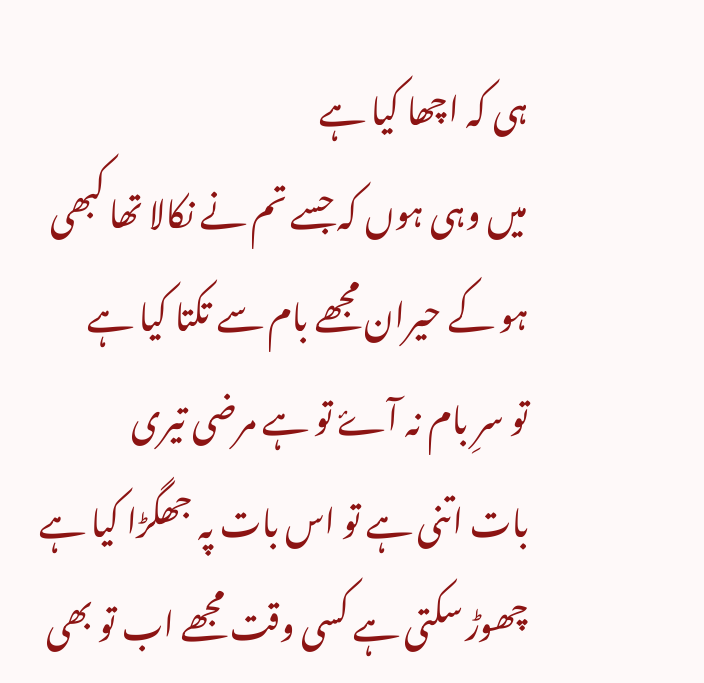ہی کہ اچھا کیا ہے
میں وہی ہوں کہ جسے تم نے نکالا تھا کبھی
ہو کے حیران مجھے بام سے تکتا کیا ہے
تو سرِ بام نہ آۓ تو ہے مرضی تیری
بات اتنی ہے تو اس بات پہ جھگڑا کیا ہے
چھوڑ سکتی ہے کسی وقت مجھے اب تو بھی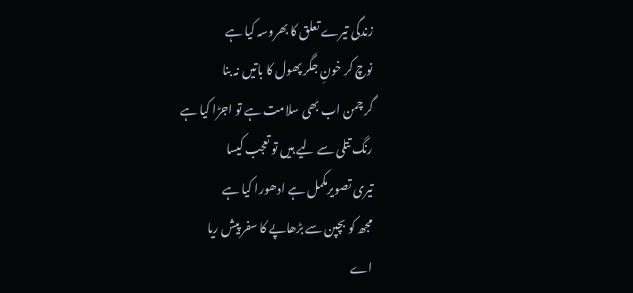زندگی تیرے تعلق کا بھروسہ کیا ہے
نوچ کر خونِ جگر پھول کا باتیں نہ بنا
گر چمن اب بھی سلامت ہے تو اجڑا کیا ہے
رنگ تتلی سے لیے ہیں تو تعجب کیسا
تیری تصویرمکمل ہے ادھورا کیا ہے
مجھ کو بچپن سے بڑھاپے کا سفر پیش ریا
اے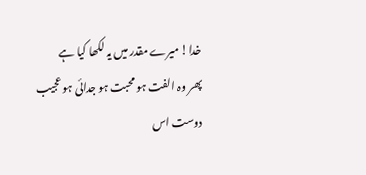خدا! میرے مقدر میں یہ لکھا کیا ہے
پھر وہ الفت ہو محبت ہو جدائی ہو عجیب
دوست اس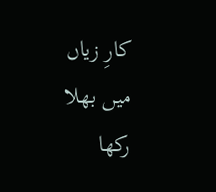کارِ زیاں میں بھلا رکھا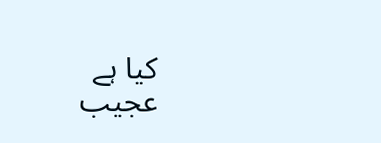کیا ہے
عجیب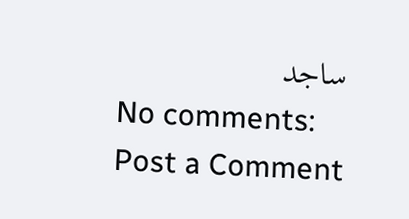ساجد
No comments:
Post a Comment